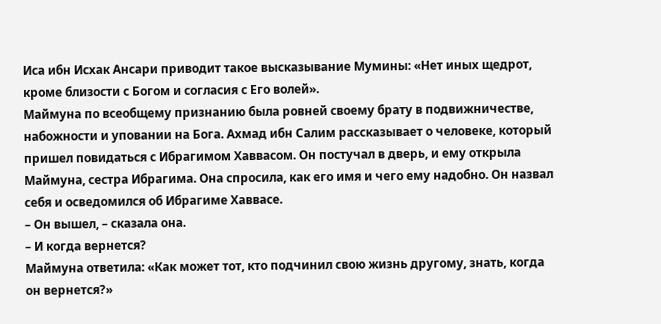Иса ибн Исхак Ансари приводит такое высказывание Мумины: «Нет иных щедрот, кроме близости с Богом и согласия с Его волей».
Маймуна по всеобщему признанию была ровней своему брату в подвижничестве, набожности и уповании на Бога. Ахмад ибн Салим рассказывает о человеке, который пришел повидаться с Ибрагимом Хаввасом. Он постучал в дверь, и ему открыла Маймуна, сестра Ибрагима. Она спросила, как его имя и чего ему надобно. Он назвал себя и осведомился об Ибрагиме Хаввасе.
– Он вышел, – сказала она.
– И когда вернется?
Маймуна ответила: «Как может тот, кто подчинил свою жизнь другому, знать, когда он вернется?»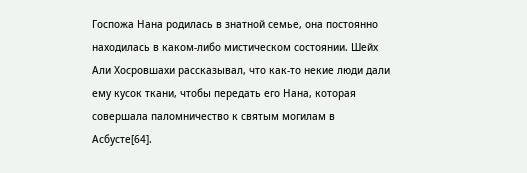Госпожа Нана родилась в знатной семье, она постоянно находилась в каком-либо мистическом состоянии. Шейх Али Хосровшахи рассказывал, что как-то некие люди дали ему кусок ткани, чтобы передать его Нана, которая совершала паломничество к святым могилам в Асбусте[64].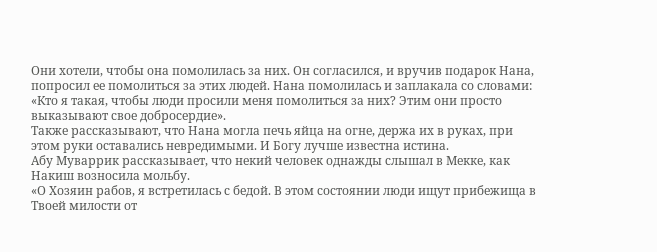Они хотели, чтобы она помолилась за них. Он согласился, и вручив подарок Нана, попросил ее помолиться за этих людей. Нана помолилась и заплакала со словами: «Кто я такая, чтобы люди просили меня помолиться за них? Этим они просто выказывают свое добросердие».
Также рассказывают, что Нана могла печь яйца на огне, держа их в руках, при этом руки оставались невредимыми. И Богу лучше известна истина.
Абу Муваррик рассказывает, что некий человек однажды слышал в Мекке, как Накиш возносила мольбу.
«О Хозяин рабов, я встретилась с бедой. В этом состоянии люди ищут прибежища в Твоей милости от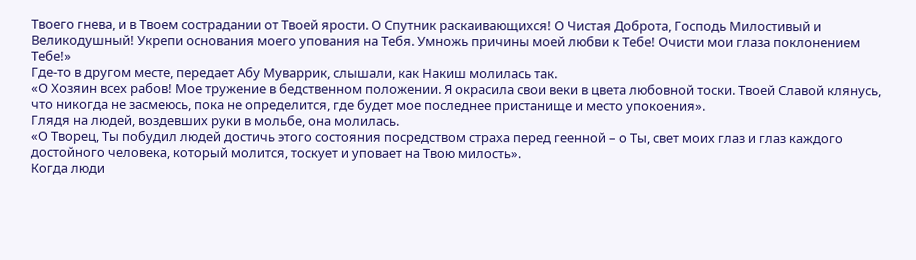Твоего гнева, и в Твоем сострадании от Твоей ярости. О Спутник раскаивающихся! О Чистая Доброта, Господь Милостивый и Великодушный! Укрепи основания моего упования на Тебя. Умножь причины моей любви к Тебе! Очисти мои глаза поклонением Тебе!»
Где-то в другом месте, передает Абу Муваррик, слышали, как Накиш молилась так.
«О Хозяин всех рабов! Мое тружение в бедственном положении. Я окрасила свои веки в цвета любовной тоски. Твоей Славой клянусь, что никогда не засмеюсь, пока не определится, где будет мое последнее пристанище и место упокоения».
Глядя на людей, воздевших руки в мольбе, она молилась.
«О Творец, Ты побудил людей достичь этого состояния посредством страха перед геенной – о Ты, свет моих глаз и глаз каждого достойного человека, который молится, тоскует и уповает на Твою милость».
Когда люди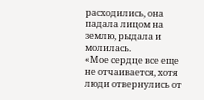расходились, она падала лицом на землю, рыдала и молилась.
«Мое сердце все еще не отчаивается, хотя люди отвернулись от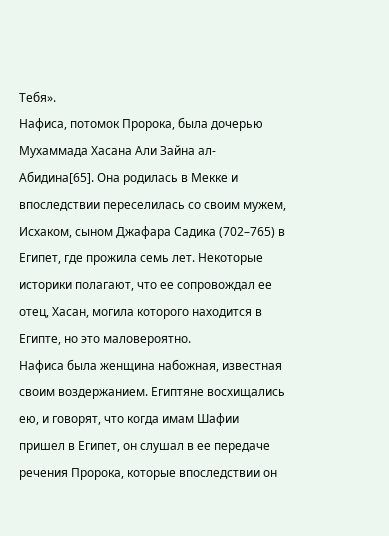Тебя».
Нафиса, потомок Пророка, была дочерью Мухаммада Хасана Али Зайна ал-Абидина[65]. Она родилась в Мекке и впоследствии переселилась со своим мужем, Исхаком, сыном Джафара Садика (702–765) в Египет, где прожила семь лет. Некоторые историки полагают, что ее сопровождал ее отец, Хасан, могила которого находится в Египте, но это маловероятно.
Нафиса была женщина набожная, известная своим воздержанием. Египтяне восхищались ею, и говорят, что когда имам Шафии пришел в Египет, он слушал в ее передаче речения Пророка, которые впоследствии он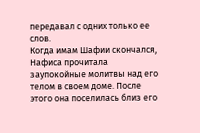передавал с одних только ее слов.
Когда имам Шафии скончался, Нафиса прочитала заупокойные молитвы над его телом в своем доме. После этого она поселилась близ его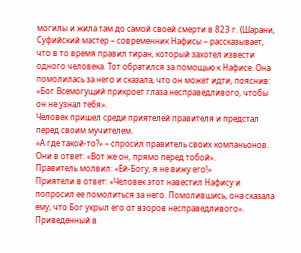могилы и жила там до самой своей смерти в 823 г. (Шарани,
Суфийский мастер – современник Нафисы – рассказывает, что в то время правил тиран, который захотел извести одного человека. Тот обратился за помощью к Нафисе. Она помолилась за него и сказала, что он может идти, пояснив: «Бог Всемогущий прикроет глаза несправедливого, чтобы он не узнал тебя».
Человек пришел среди приятелей правителя и предстал перед своим мучителем.
«А где такой-то?» – спросил правитель своих компаньонов.
Они в ответ: «Вот же он, прямо перед тобой».
Правитель молвил: «Ей-Богу, я не вижу его!»
Приятели в ответ: «Человек этот навестил Нафису и попросил ее помолиться за него. Помолившись, она сказала ему, что Бог укрыл его от взоров несправедливого».
Приведенный в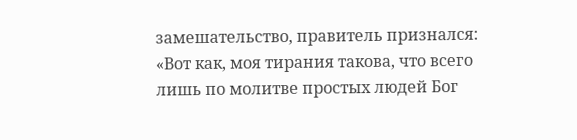замешательство, правитель признался: «Вот как, моя тирания такова, что всего лишь по молитве простых людей Бог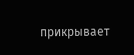прикрывает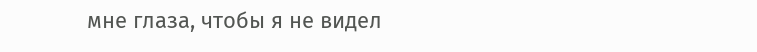мне глаза, чтобы я не видел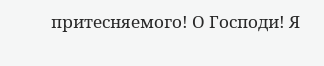притесняемого! О Господи! Я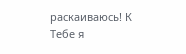раскаиваюсь! К Тебе я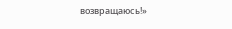возвращаюсь!»